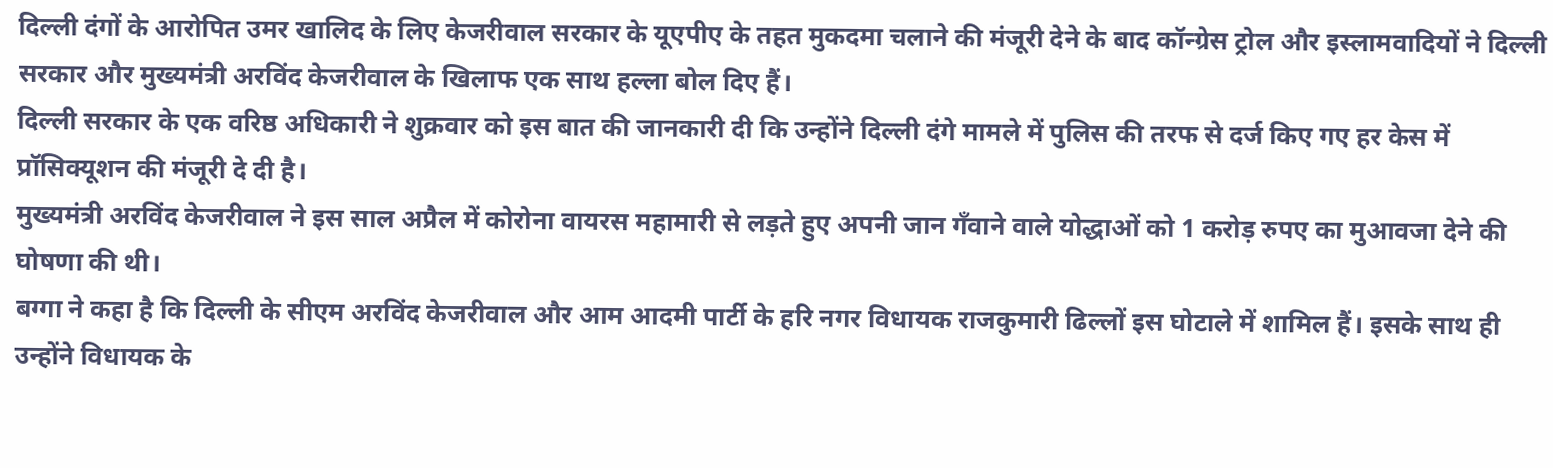दिल्ली दंगों के आरोपित उमर खालिद के लिए केजरीवाल सरकार के यूएपीए के तहत मुकदमा चलाने की मंजूरी देने के बाद कॉन्ग्रेस ट्रोल और इस्लामवादियों ने दिल्ली सरकार और मुख्यमंत्री अरविंद केजरीवाल के खिलाफ एक साथ हल्ला बोल दिए हैं।
दिल्ली सरकार के एक वरिष्ठ अधिकारी ने शुक्रवार को इस बात की जानकारी दी कि उन्होंने दिल्ली दंगे मामले में पुलिस की तरफ से दर्ज किए गए हर केस में प्रॉसिक्यूशन की मंजूरी दे दी है।
मुख्यमंत्री अरविंद केजरीवाल ने इस साल अप्रैल में कोरोना वायरस महामारी से लड़ते हुए अपनी जान गँवाने वाले योद्धाओं को 1 करोड़ रुपए का मुआवजा देने की घोषणा की थी।
बग्गा ने कहा है कि दिल्ली के सीएम अरविंद केजरीवाल और आम आदमी पार्टी के हरि नगर विधायक राजकुमारी ढिल्लों इस घोटाले में शामिल हैं। इसके साथ ही उन्होंने विधायक के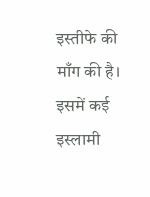इस्तीफे की माँग की है।
इसमें कई इस्लामी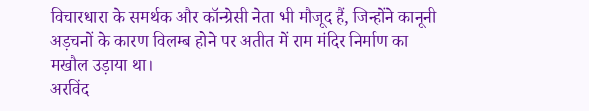विचारधारा के समर्थक और कॉन्ग्रेसी नेता भी मौजूद हैं, जिन्होंने कानूनी अड़चनों के कारण विलम्ब होने पर अतीत में राम मंदिर निर्माण का मखौल उड़ाया था।
अरविंद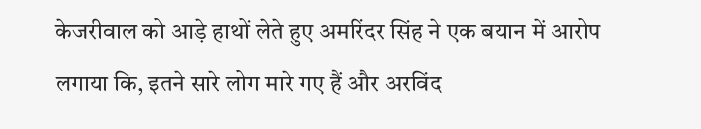केजरीवाल को आड़े हाथों लेते हुए अमरिंदर सिंह ने एक बयान में आरोप लगाया कि, इतने सारे लोग मारे गए हैं और अरविंद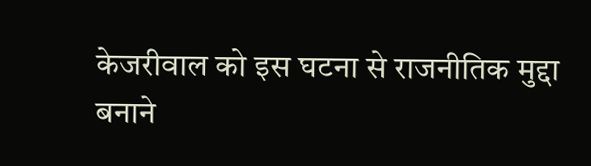केजरीवाल को इस घटना से राजनीतिक मुद्दा बनाने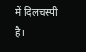में दिलचस्पी है।